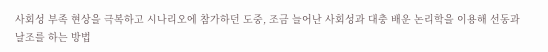사회성 부족 현상을 극복하고 시나리오에 참가하던 도중, 조금 늘어난 사회성과 대충 배운 논리학을 이용해 선동과 날조를 하는 방법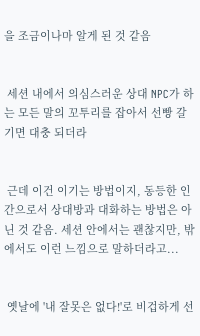을 조금이나마 알게 된 것 같음


 세션 내에서 의심스러운 상대 NPC가 하는 모든 말의 꼬투리를 잡아서 선빵 갈기면 대충 되더라


 근데 이건 이기는 방법이지, 동등한 인간으로서 상대방과 대화하는 방법은 아닌 것 같음. 세션 안에서는 괜찮지만, 밖에서도 이런 느낌으로 말하더라고...


 옛날에 '내 잘못은 없다!'로 비겁하게 선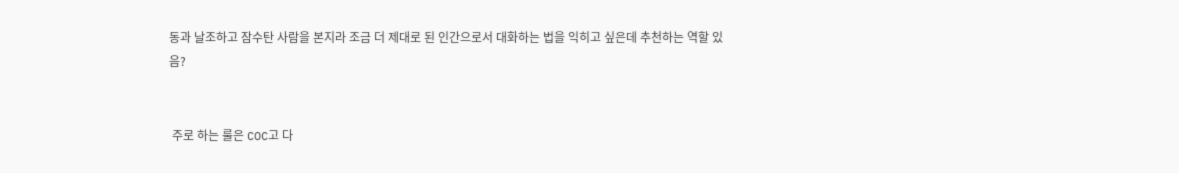동과 날조하고 잠수탄 사람을 본지라 조금 더 제대로 된 인간으로서 대화하는 법을 익히고 싶은데 추천하는 역할 있음?


 주로 하는 룰은 COC고 다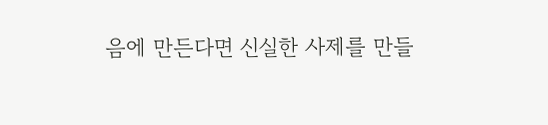음에 만든다면 신실한 사제를 만들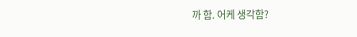까 함. 어케 생각함?